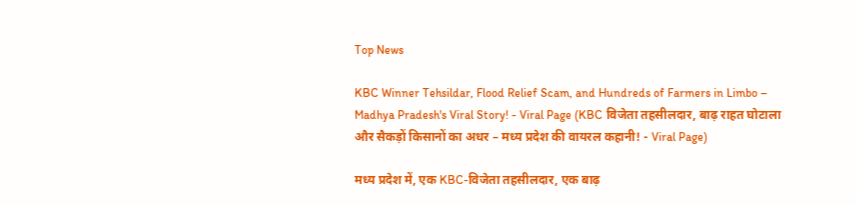Top News

KBC Winner Tehsildar, Flood Relief Scam, and Hundreds of Farmers in Limbo – Madhya Pradesh's Viral Story! - Viral Page (KBC विजेता तहसीलदार, बाढ़ राहत घोटाला और सैकड़ों किसानों का अधर – मध्य प्रदेश की वायरल कहानी! - Viral Page)

मध्य प्रदेश में, एक KBC-विजेता तहसीलदार, एक बाढ़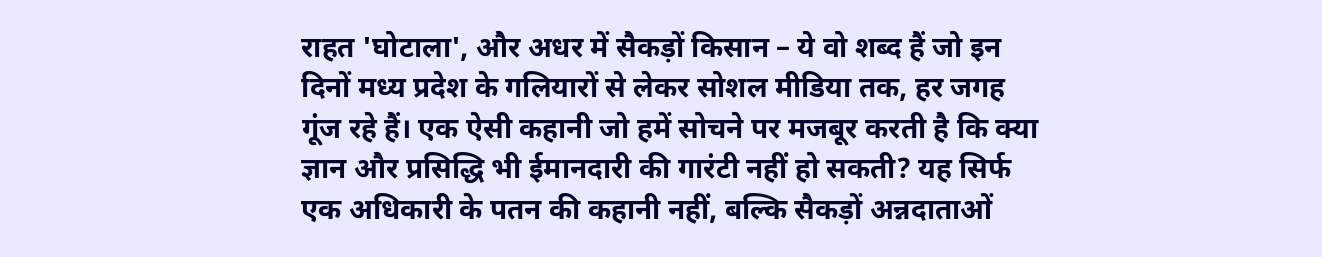राहत 'घोटाला', और अधर में सैकड़ों किसान – ये वो शब्द हैं जो इन दिनों मध्य प्रदेश के गलियारों से लेकर सोशल मीडिया तक, हर जगह गूंज रहे हैं। एक ऐसी कहानी जो हमें सोचने पर मजबूर करती है कि क्या ज्ञान और प्रसिद्धि भी ईमानदारी की गारंटी नहीं हो सकती? यह सिर्फ एक अधिकारी के पतन की कहानी नहीं, बल्कि सैकड़ों अन्नदाताओं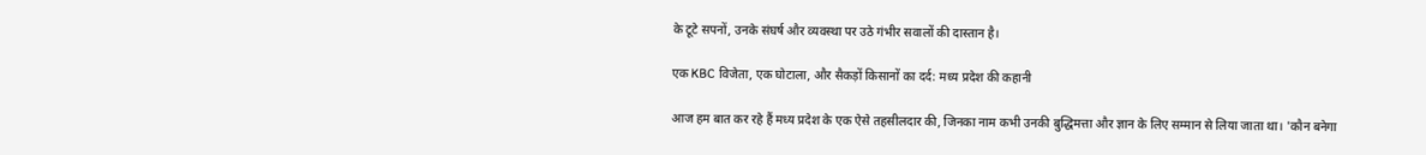के टूटे सपनों, उनके संघर्ष और व्यवस्था पर उठे गंभीर सवालों की दास्तान है।

एक KBC विजेता, एक घोटाला, और सैकड़ों किसानों का दर्द: मध्य प्रदेश की कहानी

आज हम बात कर रहे हैं मध्य प्रदेश के एक ऐसे तहसीलदार की, जिनका नाम कभी उनकी बुद्धिमत्ता और ज्ञान के लिए सम्मान से लिया जाता था। 'कौन बनेगा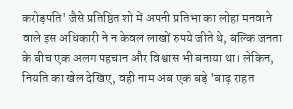करोड़पति' जैसे प्रतिष्ठित शो में अपनी प्रतिभा का लोहा मनवाने वाले इस अधिकारी ने न केवल लाखों रुपये जीते थे, बल्कि जनता के बीच एक अलग पहचान और विश्वास भी बनाया था। लेकिन, नियति का खेल देखिए, वही नाम अब एक बड़े 'बाढ़ राहत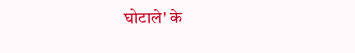घोटाले' के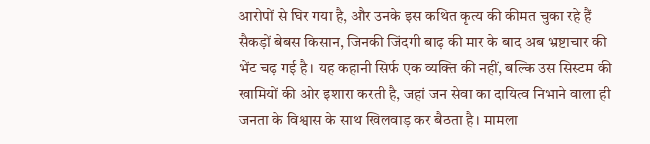आरोपों से घिर गया है, और उनके इस कथित कृत्य की कीमत चुका रहे हैं सैकड़ों बेबस किसान, जिनकी जिंदगी बाढ़ की मार के बाद अब भ्रष्टाचार की भेंट चढ़ गई है। यह कहानी सिर्फ एक व्यक्ति की नहीं, बल्कि उस सिस्टम की खामियों की ओर इशारा करती है, जहां जन सेवा का दायित्व निभाने वाला ही जनता के विश्वास के साथ खिलवाड़ कर बैठता है। मामला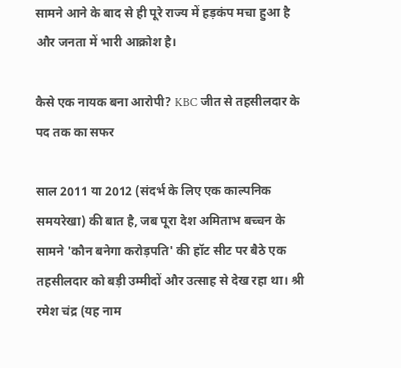सामने आने के बाद से ही पूरे राज्य में हड़कंप मचा हुआ है और जनता में भारी आक्रोश है।

कैसे एक नायक बना आरोपी? KBC जीत से तहसीलदार के पद तक का सफर

साल 2011 या 2012 (संदर्भ के लिए एक काल्पनिक समयरेखा) की बात है, जब पूरा देश अमिताभ बच्चन के सामने 'कौन बनेगा करोड़पति' की हॉट सीट पर बैठे एक तहसीलदार को बड़ी उम्मीदों और उत्साह से देख रहा था। श्री रमेश चंद्र (यह नाम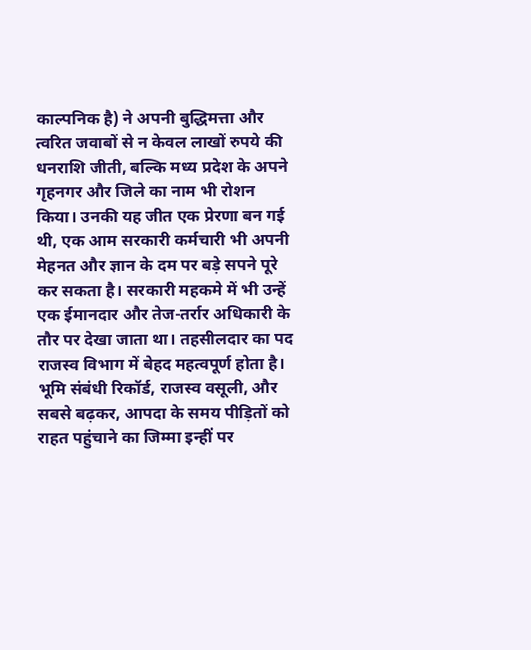काल्पनिक है) ने अपनी बुद्धिमत्ता और त्वरित जवाबों से न केवल लाखों रुपये की धनराशि जीती, बल्कि मध्य प्रदेश के अपने गृहनगर और जिले का नाम भी रोशन किया। उनकी यह जीत एक प्रेरणा बन गई थी, एक आम सरकारी कर्मचारी भी अपनी मेहनत और ज्ञान के दम पर बड़े सपने पूरे कर सकता है। सरकारी महकमे में भी उन्हें एक ईमानदार और तेज-तर्रार अधिकारी के तौर पर देखा जाता था। तहसीलदार का पद राजस्व विभाग में बेहद महत्वपूर्ण होता है। भूमि संबंधी रिकॉर्ड, राजस्व वसूली, और सबसे बढ़कर, आपदा के समय पीड़ितों को राहत पहुंचाने का जिम्मा इन्हीं पर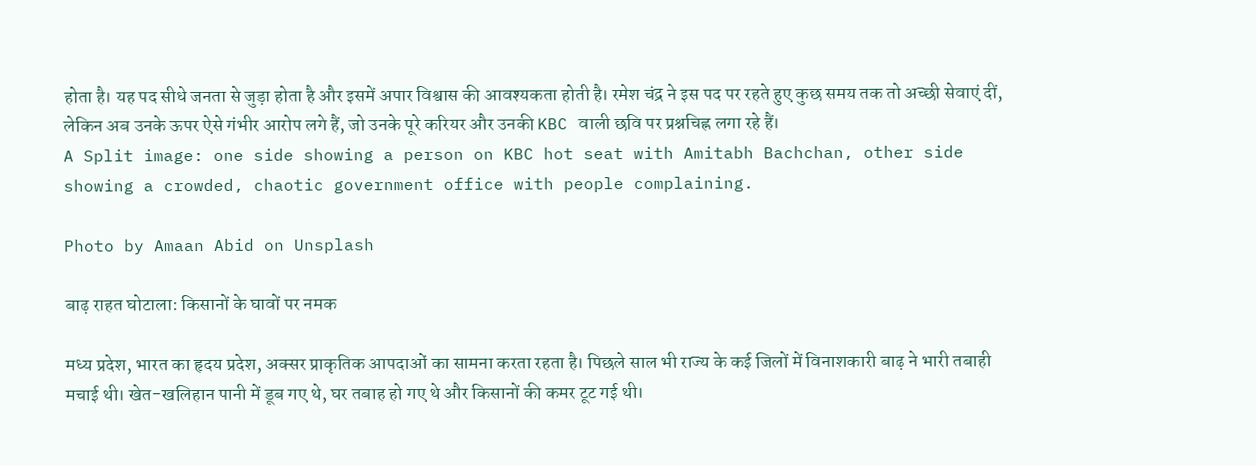होता है। यह पद सीधे जनता से जुड़ा होता है और इसमें अपार विश्वास की आवश्यकता होती है। रमेश चंद्र ने इस पद पर रहते हुए कुछ समय तक तो अच्छी सेवाएं दीं, लेकिन अब उनके ऊपर ऐसे गंभीर आरोप लगे हैं, जो उनके पूरे करियर और उनकी KBC वाली छवि पर प्रश्नचिह्न लगा रहे हैं।
A Split image: one side showing a person on KBC hot seat with Amitabh Bachchan, other side showing a crowded, chaotic government office with people complaining.

Photo by Amaan Abid on Unsplash

बाढ़ राहत घोटाला: किसानों के घावों पर नमक

मध्य प्रदेश, भारत का हृदय प्रदेश, अक्सर प्राकृतिक आपदाओं का सामना करता रहता है। पिछले साल भी राज्य के कई जिलों में विनाशकारी बाढ़ ने भारी तबाही मचाई थी। खेत-खलिहान पानी में डूब गए थे, घर तबाह हो गए थे और किसानों की कमर टूट गई थी।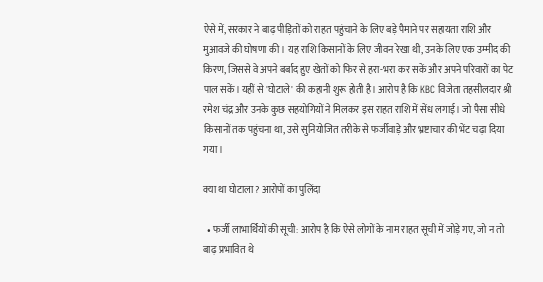ऐसे में, सरकार ने बाढ़ पीड़ितों को राहत पहुंचाने के लिए बड़े पैमाने पर सहायता राशि और मुआवजे की घोषणा की। यह राशि किसानों के लिए जीवन रेखा थी, उनके लिए एक उम्मीद की किरण, जिससे वे अपने बर्बाद हुए खेतों को फिर से हरा-भरा कर सकें और अपने परिवारों का पेट पाल सकें। यहीं से 'घोटाले' की कहानी शुरू होती है। आरोप है कि KBC विजेता तहसीलदार श्री रमेश चंद्र और उनके कुछ सहयोगियों ने मिलकर इस राहत राशि में सेंध लगाई। जो पैसा सीधे किसानों तक पहुंचना था, उसे सुनियोजित तरीके से फर्जीवाड़े और भ्रष्टाचार की भेंट चढ़ा दिया गया।

क्या था घोटाला? आरोपों का पुलिंदा

  • फर्जी लाभार्थियों की सूची: आरोप है कि ऐसे लोगों के नाम राहत सूची में जोड़े गए, जो न तो बाढ़ प्रभावित थे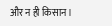और न ही किसान।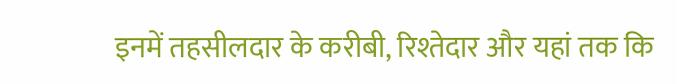इनमें तहसीलदार के करीबी, रिश्तेदार और यहां तक कि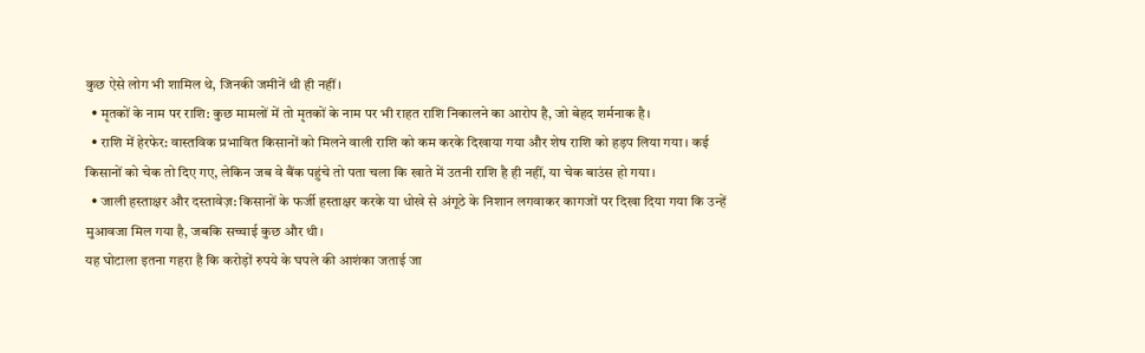कुछ ऐसे लोग भी शामिल थे, जिनकी जमीनें थी ही नहीं।
  • मृतकों के नाम पर राशि: कुछ मामलों में तो मृतकों के नाम पर भी राहत राशि निकालने का आरोप है, जो बेहद शर्मनाक है।
  • राशि में हेरफेर: वास्तविक प्रभावित किसानों को मिलने वाली राशि को कम करके दिखाया गया और शेष राशि को हड़प लिया गया। कई किसानों को चेक तो दिए गए, लेकिन जब वे बैंक पहुंचे तो पता चला कि खाते में उतनी राशि है ही नहीं, या चेक बाउंस हो गया।
  • जाली हस्ताक्षर और दस्तावेज़: किसानों के फर्जी हस्ताक्षर करके या धोखे से अंगूठे के निशान लगवाकर कागजों पर दिखा दिया गया कि उन्हें मुआवजा मिल गया है, जबकि सच्चाई कुछ और थी।
यह घोटाला इतना गहरा है कि करोड़ों रुपये के घपले की आशंका जताई जा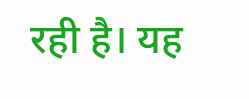रही है। यह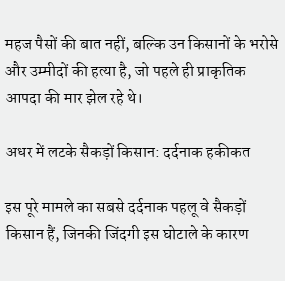महज पैसों की बात नहीं, बल्कि उन किसानों के भरोसे और उम्मीदों की हत्या है, जो पहले ही प्राकृतिक आपदा की मार झेल रहे थे।

अधर में लटके सैकड़ों किसान: दर्दनाक हकीकत

इस पूरे मामले का सबसे दर्दनाक पहलू वे सैकड़ों किसान हैं, जिनकी जिंदगी इस घोटाले के कारण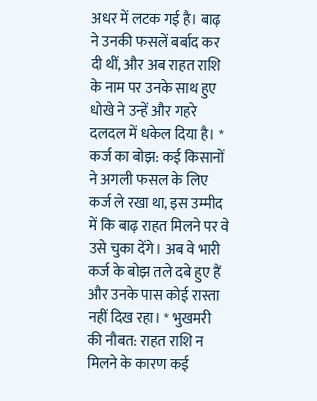अधर में लटक गई है। बाढ़ ने उनकी फसलें बर्बाद कर दी थीं, और अब राहत राशि के नाम पर उनके साथ हुए धोखे ने उन्हें और गहरे दलदल में धकेल दिया है। * कर्ज का बोझ: कई किसानों ने अगली फसल के लिए कर्ज ले रखा था, इस उम्मीद में कि बाढ़ राहत मिलने पर वे उसे चुका देंगे। अब वे भारी कर्ज के बोझ तले दबे हुए हैं और उनके पास कोई रास्ता नहीं दिख रहा। * भुखमरी की नौबत: राहत राशि न मिलने के कारण कई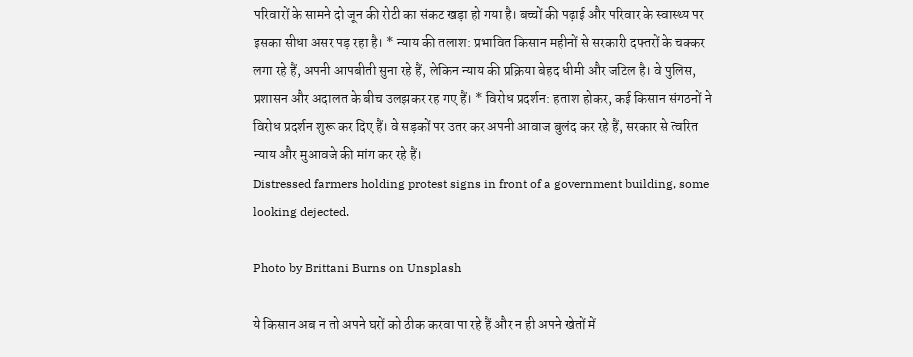परिवारों के सामने दो जून की रोटी का संकट खड़ा हो गया है। बच्चों की पढ़ाई और परिवार के स्वास्थ्य पर इसका सीधा असर पड़ रहा है। * न्याय की तलाश: प्रभावित किसान महीनों से सरकारी दफ्तरों के चक्कर लगा रहे हैं, अपनी आपबीती सुना रहे हैं, लेकिन न्याय की प्रक्रिया बेहद धीमी और जटिल है। वे पुलिस, प्रशासन और अदालत के बीच उलझकर रह गए हैं। * विरोध प्रदर्शन: हताश होकर, कई किसान संगठनों ने विरोध प्रदर्शन शुरू कर दिए हैं। वे सड़कों पर उतर कर अपनी आवाज बुलंद कर रहे हैं, सरकार से त्वरित न्याय और मुआवजे की मांग कर रहे हैं।
Distressed farmers holding protest signs in front of a government building, some looking dejected.

Photo by Brittani Burns on Unsplash

ये किसान अब न तो अपने घरों को ठीक करवा पा रहे हैं और न ही अपने खेतों में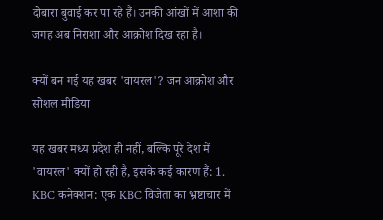दोबारा बुवाई कर पा रहे हैं। उनकी आंखों में आशा की जगह अब निराशा और आक्रोश दिख रहा है।

क्यों बन गई यह खबर 'वायरल'? जन आक्रोश और सोशल मीडिया

यह खबर मध्य प्रदेश ही नहीं, बल्कि पूरे देश में 'वायरल' क्यों हो रही है, इसके कई कारण हैं: 1. KBC कनेक्शन: एक KBC विजेता का भ्रष्टाचार में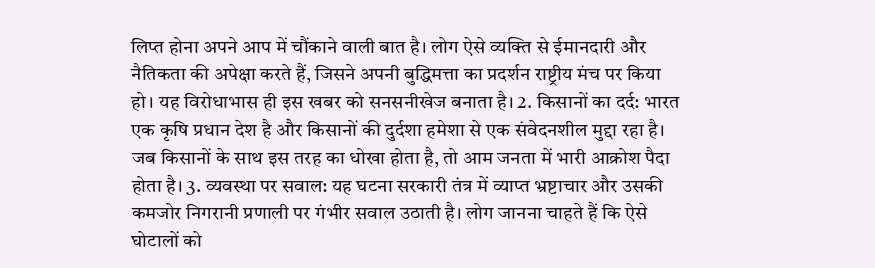लिप्त होना अपने आप में चौंकाने वाली बात है। लोग ऐसे व्यक्ति से ईमानदारी और नैतिकता की अपेक्षा करते हैं, जिसने अपनी बुद्धिमत्ता का प्रदर्शन राष्ट्रीय मंच पर किया हो। यह विरोधाभास ही इस खबर को सनसनीखेज बनाता है। 2. किसानों का दर्द: भारत एक कृषि प्रधान देश है और किसानों की दुर्दशा हमेशा से एक संवेदनशील मुद्दा रहा है। जब किसानों के साथ इस तरह का धोखा होता है, तो आम जनता में भारी आक्रोश पैदा होता है। 3. व्यवस्था पर सवाल: यह घटना सरकारी तंत्र में व्याप्त भ्रष्टाचार और उसकी कमजोर निगरानी प्रणाली पर गंभीर सवाल उठाती है। लोग जानना चाहते हैं कि ऐसे घोटालों को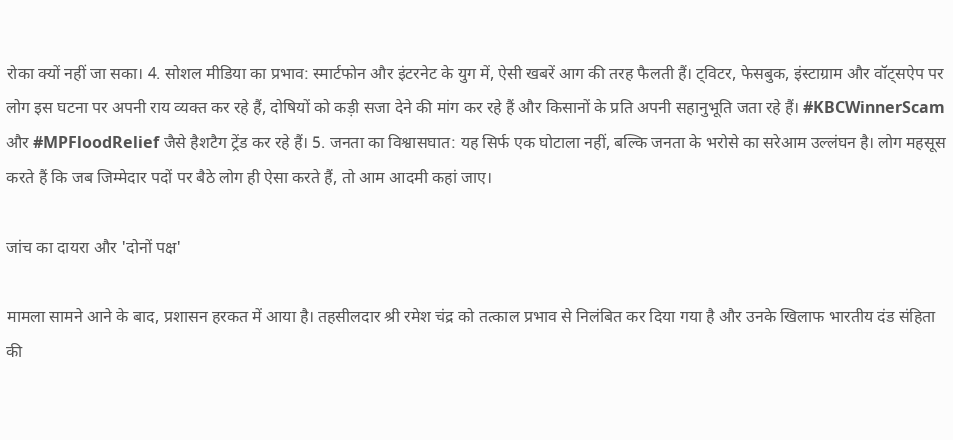रोका क्यों नहीं जा सका। 4. सोशल मीडिया का प्रभाव: स्मार्टफोन और इंटरनेट के युग में, ऐसी खबरें आग की तरह फैलती हैं। ट्विटर, फेसबुक, इंस्टाग्राम और वॉट्सऐप पर लोग इस घटना पर अपनी राय व्यक्त कर रहे हैं, दोषियों को कड़ी सजा देने की मांग कर रहे हैं और किसानों के प्रति अपनी सहानुभूति जता रहे हैं। #KBCWinnerScam और #MPFloodRelief जैसे हैशटैग ट्रेंड कर रहे हैं। 5. जनता का विश्वासघात: यह सिर्फ एक घोटाला नहीं, बल्कि जनता के भरोसे का सरेआम उल्लंघन है। लोग महसूस करते हैं कि जब जिम्मेदार पदों पर बैठे लोग ही ऐसा करते हैं, तो आम आदमी कहां जाए।

जांच का दायरा और 'दोनों पक्ष'

मामला सामने आने के बाद, प्रशासन हरकत में आया है। तहसीलदार श्री रमेश चंद्र को तत्काल प्रभाव से निलंबित कर दिया गया है और उनके खिलाफ भारतीय दंड संहिता की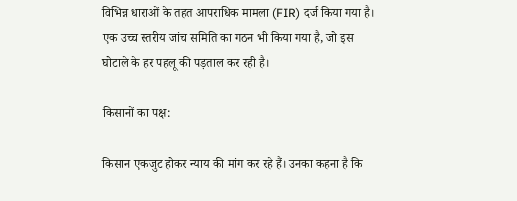विभिन्न धाराओं के तहत आपराधिक मामला (FIR) दर्ज किया गया है। एक उच्च स्तरीय जांच समिति का गठन भी किया गया है, जो इस घोटाले के हर पहलू की पड़ताल कर रही है।

किसानों का पक्ष:

किसान एकजुट होकर न्याय की मांग कर रहे हैं। उनका कहना है कि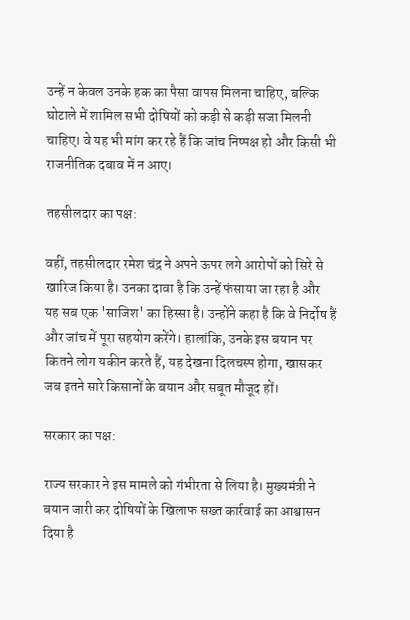उन्हें न केवल उनके हक का पैसा वापस मिलना चाहिए, बल्कि घोटाले में शामिल सभी दोषियों को कड़ी से कड़ी सजा मिलनी चाहिए। वे यह भी मांग कर रहे हैं कि जांच निष्पक्ष हो और किसी भी राजनीतिक दबाव में न आए।

तहसीलदार का पक्ष:

वहीं, तहसीलदार रमेश चंद्र ने अपने ऊपर लगे आरोपों को सिरे से खारिज किया है। उनका दावा है कि उन्हें फंसाया जा रहा है और यह सब एक 'साजिश' का हिस्सा है। उन्होंने कहा है कि वे निर्दोष हैं और जांच में पूरा सहयोग करेंगे। हालांकि, उनके इस बयान पर कितने लोग यकीन करते हैं, यह देखना दिलचस्प होगा, खासकर जब इतने सारे किसानों के बयान और सबूत मौजूद हों।

सरकार का पक्ष:

राज्य सरकार ने इस मामले को गंभीरता से लिया है। मुख्यमंत्री ने बयान जारी कर दोषियों के खिलाफ सख्त कार्रवाई का आश्वासन दिया है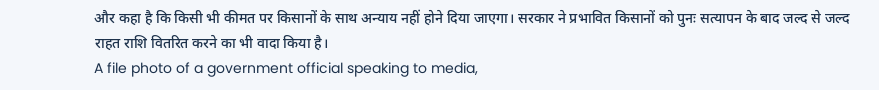और कहा है कि किसी भी कीमत पर किसानों के साथ अन्याय नहीं होने दिया जाएगा। सरकार ने प्रभावित किसानों को पुनः सत्यापन के बाद जल्द से जल्द राहत राशि वितरित करने का भी वादा किया है।
A file photo of a government official speaking to media,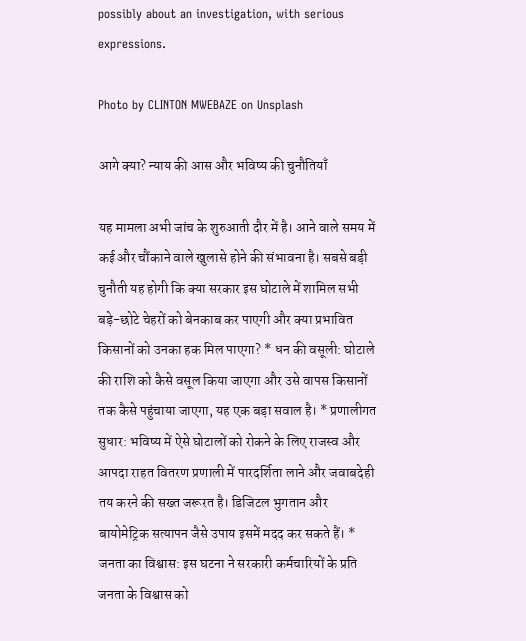possibly about an investigation, with serious expressions.

Photo by CLINTON MWEBAZE on Unsplash

आगे क्या? न्याय की आस और भविष्य की चुनौतियाँ

यह मामला अभी जांच के शुरुआती दौर में है। आने वाले समय में कई और चौंकाने वाले खुलासे होने की संभावना है। सबसे बड़ी चुनौती यह होगी कि क्या सरकार इस घोटाले में शामिल सभी बड़े-छोटे चेहरों को बेनकाब कर पाएगी और क्या प्रभावित किसानों को उनका हक मिल पाएगा? * धन की वसूली: घोटाले की राशि को कैसे वसूल किया जाएगा और उसे वापस किसानों तक कैसे पहुंचाया जाएगा, यह एक बड़ा सवाल है। * प्रणालीगत सुधार: भविष्य में ऐसे घोटालों को रोकने के लिए राजस्व और आपदा राहत वितरण प्रणाली में पारदर्शिता लाने और जवाबदेही तय करने की सख्त जरूरत है। डिजिटल भुगतान और बायोमेट्रिक सत्यापन जैसे उपाय इसमें मदद कर सकते हैं। * जनता का विश्वास: इस घटना ने सरकारी कर्मचारियों के प्रति जनता के विश्वास को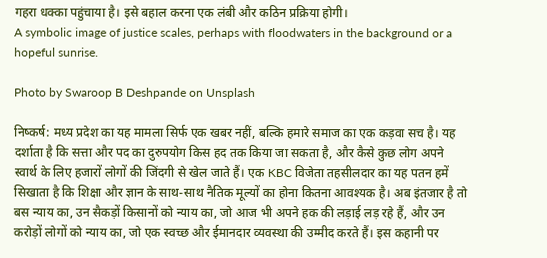गहरा धक्का पहुंचाया है। इसे बहाल करना एक लंबी और कठिन प्रक्रिया होगी।
A symbolic image of justice scales, perhaps with floodwaters in the background or a hopeful sunrise.

Photo by Swaroop B Deshpande on Unsplash

निष्कर्ष: मध्य प्रदेश का यह मामला सिर्फ एक खबर नहीं, बल्कि हमारे समाज का एक कड़वा सच है। यह दर्शाता है कि सत्ता और पद का दुरुपयोग किस हद तक किया जा सकता है, और कैसे कुछ लोग अपने स्वार्थ के लिए हजारों लोगों की जिंदगी से खेल जाते हैं। एक KBC विजेता तहसीलदार का यह पतन हमें सिखाता है कि शिक्षा और ज्ञान के साथ-साथ नैतिक मूल्यों का होना कितना आवश्यक है। अब इंतजार है तो बस न्याय का, उन सैकड़ों किसानों को न्याय का, जो आज भी अपने हक की लड़ाई लड़ रहे हैं, और उन करोड़ों लोगों को न्याय का, जो एक स्वच्छ और ईमानदार व्यवस्था की उम्मीद करते हैं। इस कहानी पर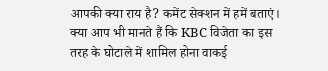आपकी क्या राय है? कमेंट सेक्शन में हमें बताएं। क्या आप भी मानते हैं कि KBC विजेता का इस तरह के घोटाले में शामिल होना वाकई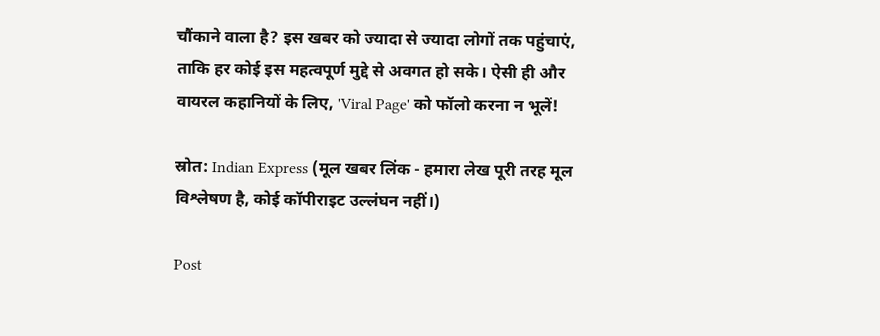चौंकाने वाला है? इस खबर को ज्यादा से ज्यादा लोगों तक पहुंचाएं, ताकि हर कोई इस महत्वपूर्ण मुद्दे से अवगत हो सके। ऐसी ही और वायरल कहानियों के लिए, 'Viral Page' को फॉलो करना न भूलें!

स्रोत: Indian Express (मूल खबर लिंक - हमारा लेख पूरी तरह मूल विश्लेषण है, कोई कॉपीराइट उल्लंघन नहीं।)

Post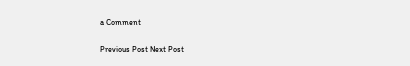a Comment

Previous Post Next Post